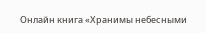Онлайн книга «Хранимы небесными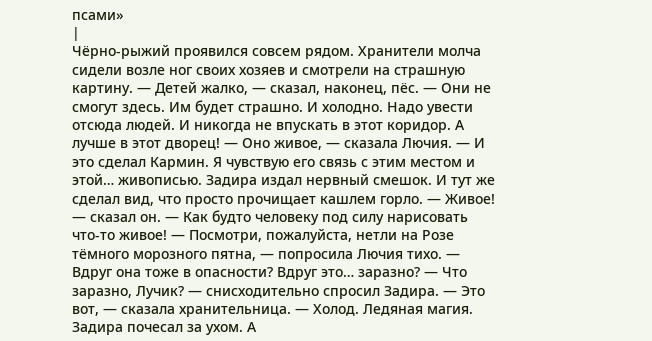псами»
|
Чёрно-рыжий проявился совсем рядом. Хранители молча сидели возле ног своих хозяев и смотрели на страшную картину. — Детей жалко, — сказал, наконец, пёс. — Они не смогут здесь. Им будет страшно. И холодно. Надо увести отсюда людей. И никогда не впускать в этот коридор. А лучше в этот дворец! — Оно живое, — сказала Лючия. — И это сделал Кармин. Я чувствую его связь с этим местом и этой… живописью. Задира издал нервный смешок. И тут же сделал вид, что просто прочищает кашлем горло. — Живое! — сказал он. — Как будто человеку под силу нарисовать что-то живое! — Посмотри, пожалуйста, нетли на Розе тёмного морозного пятна, — попросила Лючия тихо. — Вдруг она тоже в опасности? Вдруг это… заразно? — Что заразно, Лучик? — снисходительно спросил Задира. — Это вот, — сказала хранительница. — Холод. Ледяная магия. Задира почесал за ухом. А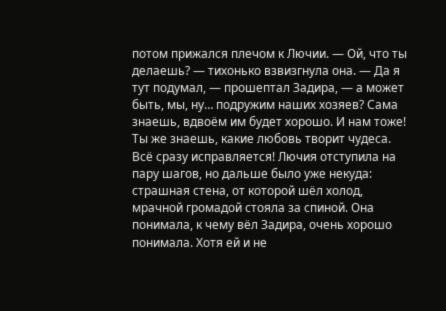потом прижался плечом к Лючии. — Ой, что ты делаешь? — тихонько взвизгнула она. — Да я тут подумал, — прошептал Задира, — а может быть, мы, ну… подружим наших хозяев? Сама знаешь, вдвоём им будет хорошо. И нам тоже! Ты же знаешь, какие любовь творит чудеса. Всё сразу исправляется! Лючия отступила на пару шагов, но дальше было уже некуда: страшная стена, от которой шёл холод, мрачной громадой стояла за спиной. Она понимала, к чему вёл Задира, очень хорошо понимала. Хотя ей и не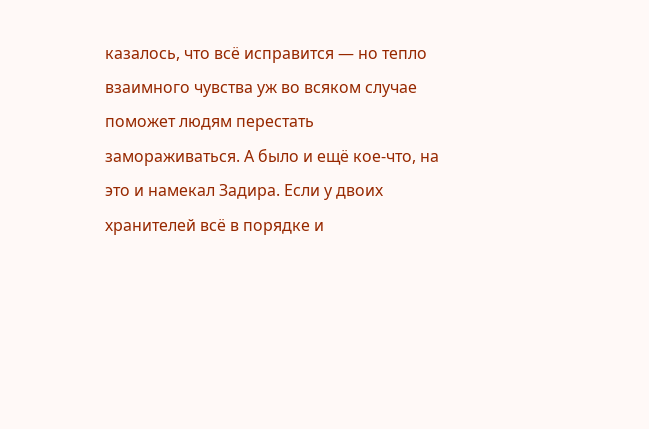казалось, что всё исправится — но тепло взаимного чувства уж во всяком случае поможет людям перестать замораживаться. А было и ещё кое-что, на это и намекал Задира. Если у двоих хранителей всё в порядке и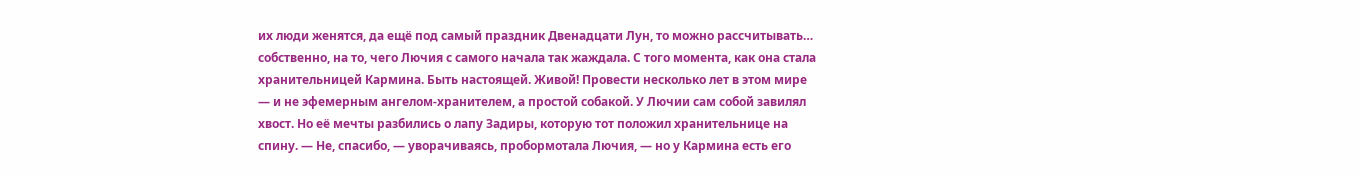их люди женятся, да ещё под самый праздник Двенадцати Лун, то можно рассчитывать… собственно, на то, чего Лючия с самого начала так жаждала. С того момента, как она стала хранительницей Кармина. Быть настоящей. Живой! Провести несколько лет в этом мире — и не эфемерным ангелом-хранителем, а простой собакой. У Лючии сам собой завилял хвост. Но её мечты разбились о лапу Задиры, которую тот положил хранительнице на спину. — Не, спасибо, — уворачиваясь, пробормотала Лючия, — но у Кармина есть его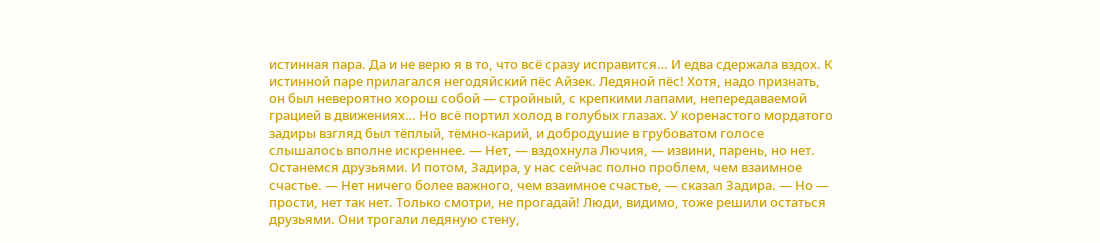истинная пара. Да и не верю я в то, что всё сразу исправится… И едва сдержала вздох. К истинной паре прилагался негодяйский пёс Айзек. Ледяной пёс! Хотя, надо признать, он был невероятно хорош собой — стройный, с крепкими лапами, непередаваемой грацией в движениях… Но всё портил холод в голубых глазах. У коренастого мордатого задиры взгляд был тёплый, тёмно-карий, и добродушие в грубоватом голосе слышалось вполне искреннее. — Нет, — вздохнула Лючия, — извини, парень, но нет. Останемся друзьями. И потом, Задира, у нас сейчас полно проблем, чем взаимное счастье. — Нет ничего более важного, чем взаимное счастье, — сказал Задира. — Но — прости, нет так нет. Только смотри, не прогадай! Люди, видимо, тоже решили остаться друзьями. Они трогали ледяную стену,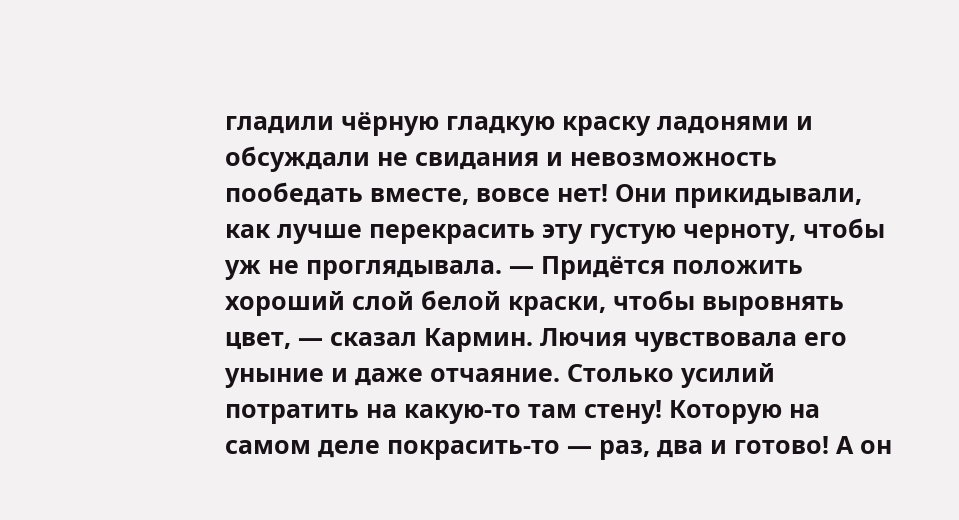гладили чёрную гладкую краску ладонями и обсуждали не свидания и невозможность пообедать вместе, вовсе нет! Они прикидывали, как лучше перекрасить эту густую черноту, чтобы уж не проглядывала. — Придётся положить хороший слой белой краски, чтобы выровнять цвет, — сказал Кармин. Лючия чувствовала его уныние и даже отчаяние. Столько усилий потратить на какую-то там стену! Которую на самом деле покрасить-то — раз, два и готово! А он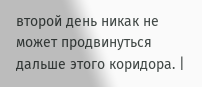второй день никак не может продвинуться дальше этого коридора. |